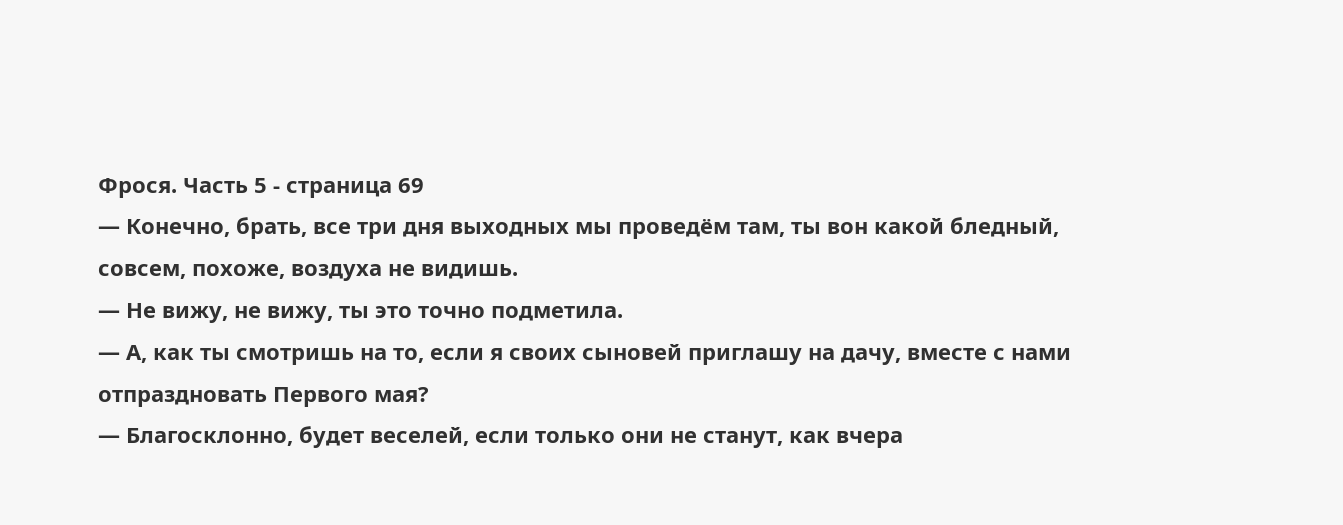Фрося. Часть 5 - страница 69
— Конечно, брать, все три дня выходных мы проведём там, ты вон какой бледный, совсем, похоже, воздуха не видишь.
— Не вижу, не вижу, ты это точно подметила.
— А, как ты смотришь на то, если я своих сыновей приглашу на дачу, вместе с нами отпраздновать Первого мая?
— Благосклонно, будет веселей, если только они не станут, как вчера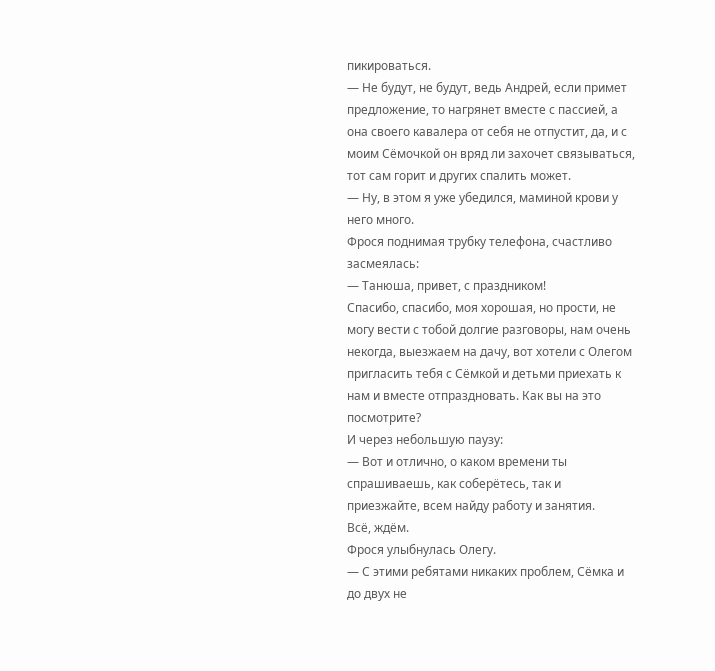пикироваться.
— Не будут, не будут, ведь Андрей, если примет предложение, то нагрянет вместе с пассией, а она своего кавалера от себя не отпустит, да, и с моим Сёмочкой он вряд ли захочет связываться, тот сам горит и других спалить может.
— Ну, в этом я уже убедился, маминой крови у него много.
Фрося поднимая трубку телефона, счастливо засмеялась:
— Танюша, привет, с праздником!
Спасибо, спасибо, моя хорошая, но прости, не могу вести с тобой долгие разговоры, нам очень некогда, выезжаем на дачу, вот хотели с Олегом пригласить тебя с Сёмкой и детьми приехать к нам и вместе отпраздновать. Как вы на это посмотрите?
И через небольшую паузу:
— Вот и отлично, о каком времени ты спрашиваешь, как соберётесь, так и приезжайте, всем найду работу и занятия.
Всё, ждём.
Фрося улыбнулась Олегу.
— С этими ребятами никаких проблем, Сёмка и до двух не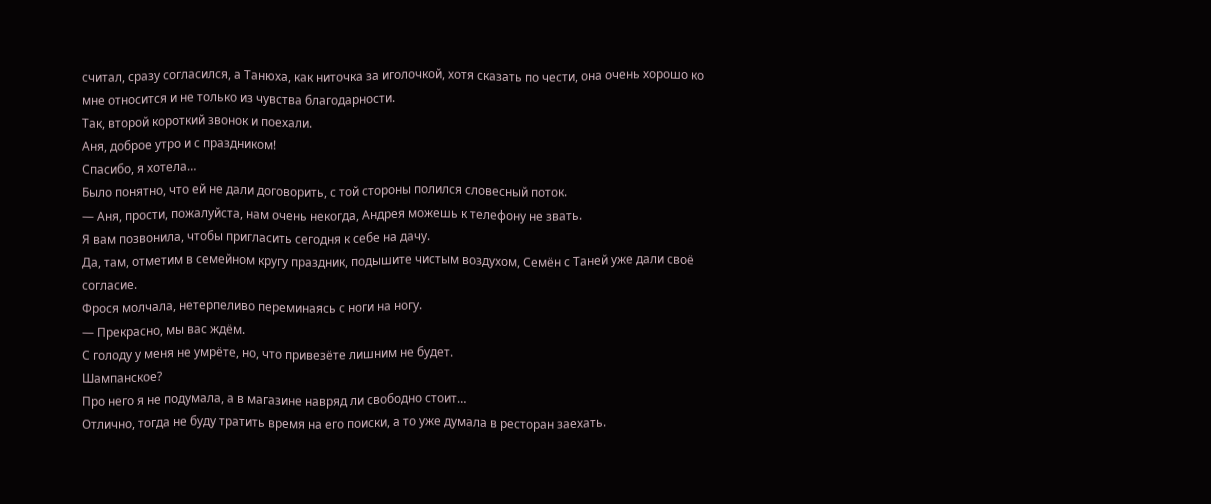считал, сразу согласился, а Танюха, как ниточка за иголочкой, хотя сказать по чести, она очень хорошо ко мне относится и не только из чувства благодарности.
Так, второй короткий звонок и поехали.
Аня, доброе утро и с праздником!
Спасибо, я хотела…
Было понятно, что ей не дали договорить, с той стороны полился словесный поток.
— Аня, прости, пожалуйста, нам очень некогда, Андрея можешь к телефону не звать.
Я вам позвонила, чтобы пригласить сегодня к себе на дачу.
Да, там, отметим в семейном кругу праздник, подышите чистым воздухом, Семён с Таней уже дали своё согласие.
Фрося молчала, нетерпеливо переминаясь с ноги на ногу.
— Прекрасно, мы вас ждём.
С голоду у меня не умрёте, но, что привезёте лишним не будет.
Шампанское?
Про него я не подумала, а в магазине навряд ли свободно стоит…
Отлично, тогда не буду тратить время на его поиски, а то уже думала в ресторан заехать.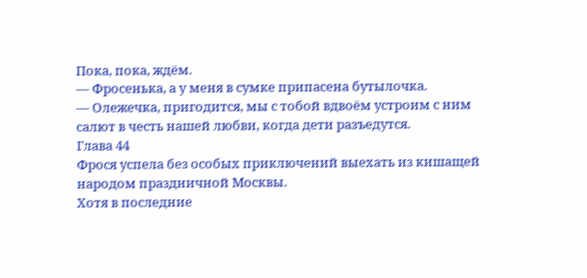Пока, пока, ждём.
— Фросенька, а у меня в сумке припасена бутылочка.
— Олежечка, пригодится, мы с тобой вдвоём устроим с ним салют в честь нашей любви, когда дети разъедутся.
Глава 44
Фрося успела без особых приключений выехать из кишащей народом праздничной Москвы.
Хотя в последние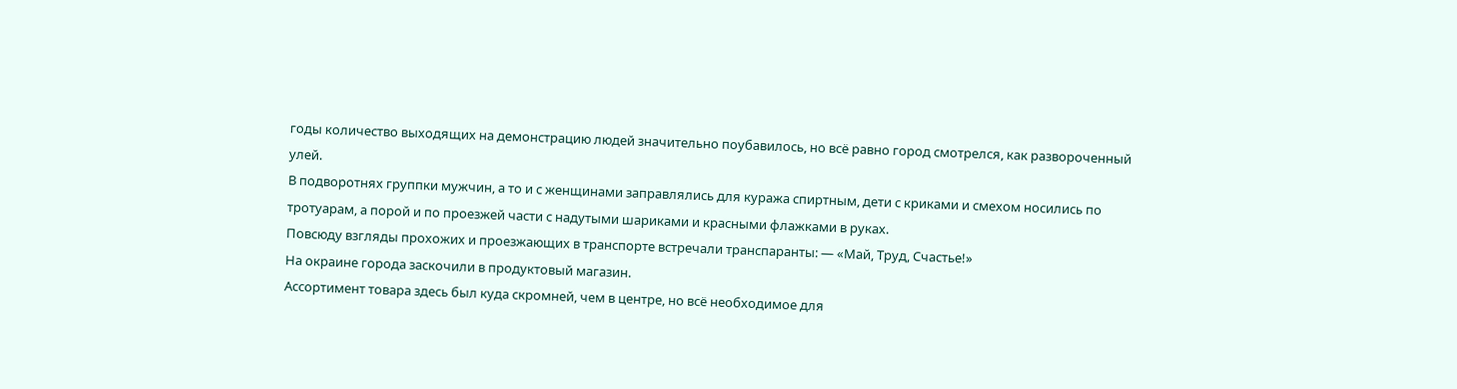годы количество выходящих на демонстрацию людей значительно поубавилось, но всё равно город смотрелся, как развороченный улей.
В подворотнях группки мужчин, а то и с женщинами заправлялись для куража спиртным, дети с криками и смехом носились по тротуарам, а порой и по проезжей части с надутыми шариками и красными флажками в руках.
Повсюду взгляды прохожих и проезжающих в транспорте встречали транспаранты: — «Май, Труд, Счастье!»
На окраине города заскочили в продуктовый магазин.
Ассортимент товара здесь был куда скромней, чем в центре, но всё необходимое для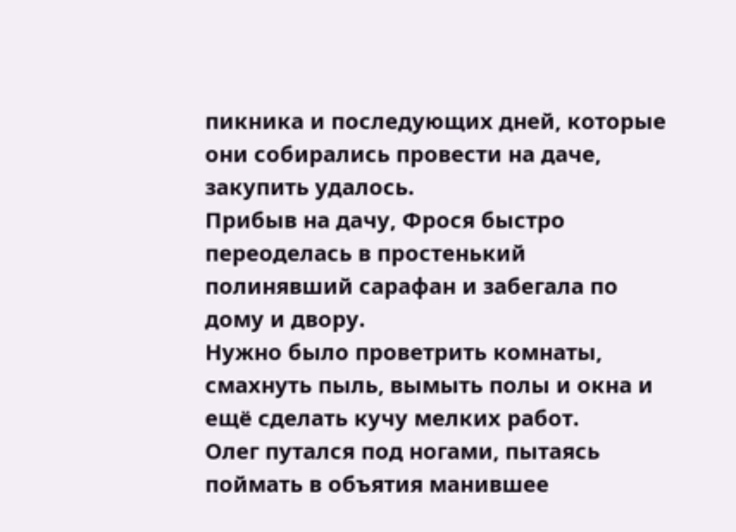пикника и последующих дней, которые они собирались провести на даче, закупить удалось.
Прибыв на дачу, Фрося быстро переоделась в простенький полинявший сарафан и забегала по дому и двору.
Нужно было проветрить комнаты, смахнуть пыль, вымыть полы и окна и ещё сделать кучу мелких работ.
Олег путался под ногами, пытаясь поймать в объятия манившее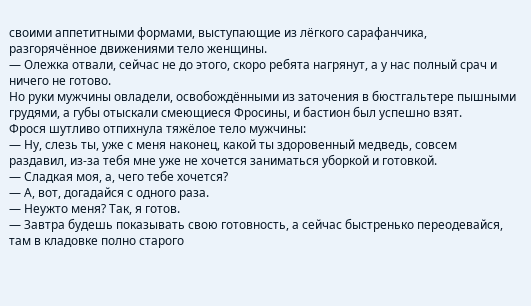своими аппетитными формами, выступающие из лёгкого сарафанчика, разгорячённое движениями тело женщины.
— Олежка отвали, сейчас не до этого, скоро ребята нагрянут, а у нас полный срач и ничего не готово.
Но руки мужчины овладели, освобождёнными из заточения в бюстгальтере пышными грудями, а губы отыскали смеющиеся Фросины, и бастион был успешно взят.
Фрося шутливо отпихнула тяжёлое тело мужчины:
— Ну, слезь ты, уже с меня наконец, какой ты здоровенный медведь, совсем раздавил, из-за тебя мне уже не хочется заниматься уборкой и готовкой.
— Сладкая моя, а, чего тебе хочется?
— А, вот, догадайся с одного раза.
— Неужто меня? Так, я готов.
— Завтра будешь показывать свою готовность, а сейчас быстренько переодевайся, там в кладовке полно старого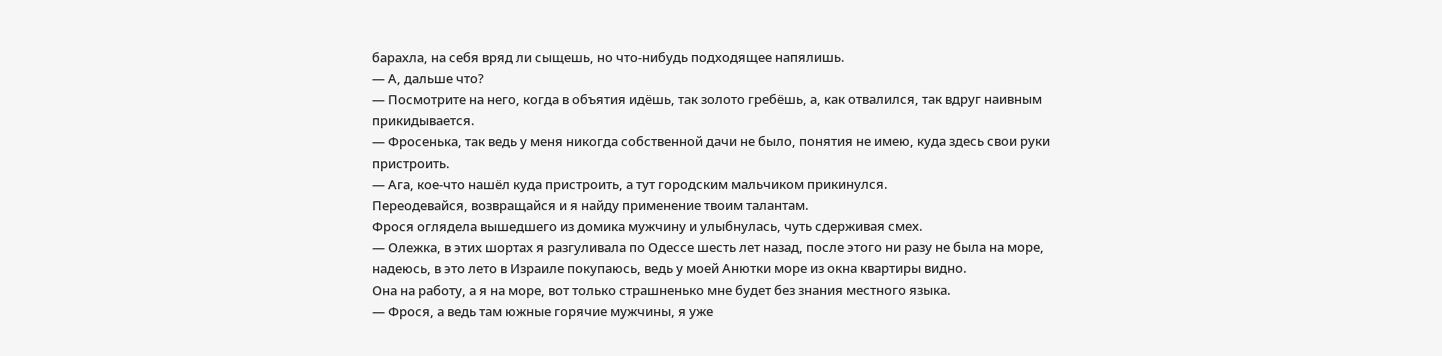барахла, на себя вряд ли сыщешь, но что-нибудь подходящее напялишь.
— А, дальше что?
— Посмотрите на него, когда в объятия идёшь, так золото гребёшь, а, как отвалился, так вдруг наивным прикидывается.
— Фросенька, так ведь у меня никогда собственной дачи не было, понятия не имею, куда здесь свои руки пристроить.
— Ага, кое-что нашёл куда пристроить, а тут городским мальчиком прикинулся.
Переодевайся, возвращайся и я найду применение твоим талантам.
Фрося оглядела вышедшего из домика мужчину и улыбнулась, чуть сдерживая смех.
— Олежка, в этих шортах я разгуливала по Одессе шесть лет назад, после этого ни разу не была на море, надеюсь, в это лето в Израиле покупаюсь, ведь у моей Анютки море из окна квартиры видно.
Она на работу, а я на море, вот только страшненько мне будет без знания местного языка.
— Фрося, а ведь там южные горячие мужчины, я уже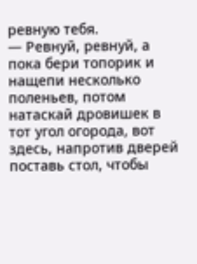ревную тебя.
— Ревнуй, ревнуй, а пока бери топорик и нащепи несколько поленьев, потом натаскай дровишек в тот угол огорода, вот здесь, напротив дверей поставь стол, чтобы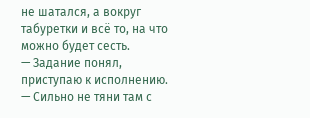не шатался, а вокруг табуретки и всё то, на что можно будет сесть.
— Задание понял, приступаю к исполнению.
— Сильно не тяни там с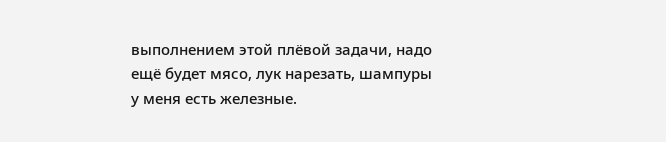выполнением этой плёвой задачи, надо ещё будет мясо, лук нарезать, шампуры у меня есть железные.